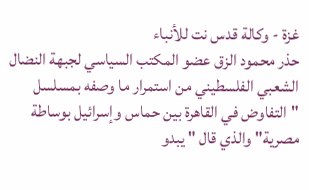غزة - وكالة قدس نت للأنباء
حذر محمود الزق عضو المكتب السياسي لجبهة النضال الشعبي الفلسطيني من استمرار ما وصفه بمسلسل "التفاوض في القاهرة بين حماس وإسرائيل بوساطة مصرية" والذي قال " يبدو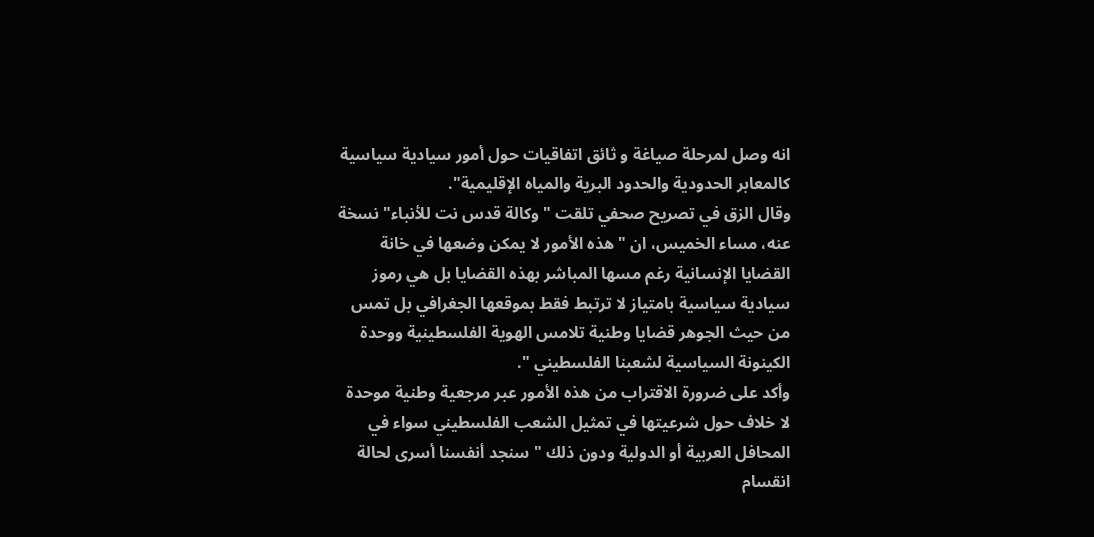انه وصل لمرحلة صياغة و ثائق اتفاقيات حول أمور سيادية سياسية كالمعابر الحدودية والحدود البرية والمياه الإقليمية".
وقال الزق في تصريح صحفي تلقت "وكالة قدس نت للأنباء" نسخة عنه، مساء الخميس، ان "هذه الأمور لا يمكن وضعها في خانة القضايا الإنسانية رغم مسها المباشر بهذه القضايا بل هي رموز سيادية سياسية بامتياز لا ترتبط فقط بموقعها الجغرافي بل تمس من حيث الجوهر قضايا وطنية تلامس الهوية الفلسطينية ووحدة الكينونة السياسية لشعبنا الفلسطيني ".
وأكد على ضرورة الاقتراب من هذه الأمور عبر مرجعية وطنية موحدة لا خلاف حول شرعيتها في تمثيل الشعب الفلسطيني سواء في المحافل العربية أو الدولية ودون ذلك "سنجد أنفسنا أسرى لحالة انقسام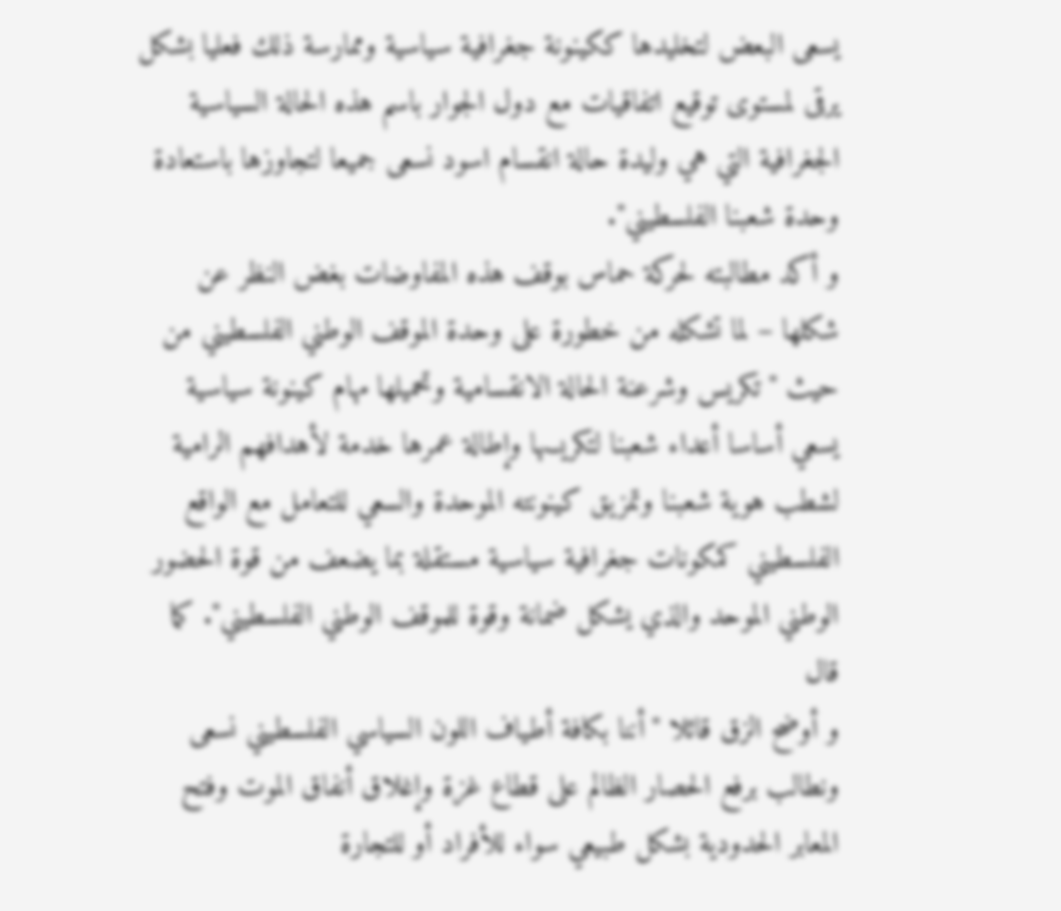يسعى البعض لتخليدها ككينونة جغرافية سياسية وممارسة ذلك فعليا بشكل يرقى لمستوى توقيع اتفاقيات مع دول الجوار باسم هذه الحالة السياسية الجغرافية التي هي وليدة حالة انقسام اسود نسعى جميعا لتجاوزها باستعادة وحدة شعبنا الفلسطيني".
و أكد مطالبته لحركة حماس بوقف هذه المفاوضات بغض النظر عن شكلها – لما تشكله من خطورة على وحدة الموقف الوطني الفلسطيني من حيث "تكريس وشرعنة الحالة الانقسامية وتحميلها مهام كينونة سياسية يسعي أساسا أعداء شعبنا لتكريسها وإطالة عمرها خدمة لأهدافهم الرامية لشطب هوية شعبنا وتمزيق كينونته الموحدة والسعي للتعامل مع الواقع الفلسطيني كمكونات جغرافية سياسية مستقلة بما يضعف من قوة الحضور الوطني الموحد والذي يشكل ضمانة وقوة للموقف الوطني الفلسطيني". كما قال
و أوضح الزق قائلا "أننا بكافة أطياف اللون السياسي الفلسطيني نسعى ونطالب برفع الحصار الظالم على قطاع غزة وإغلاق أنفاق الموت وفتح المعابر الحدودية بشكل طبيعي سواء للأفراد أو للتجارة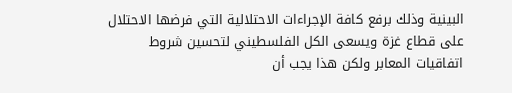البينية وذلك برفع كافة الإجراءات الاحتلالية التي فرضها الاحتلال على قطاع غزة ويسعى الكل الفلسطيني لتحسين شروط اتفاقيات المعابر ولكن هذا يجب أن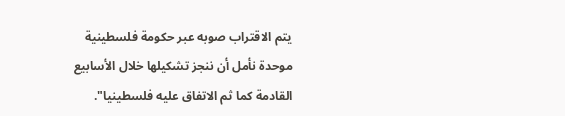يتم الاقتراب صوبه عبر حكومة فلسطينية موحدة نأمل أن ننجز تشكيلها خلال الأسابيع القادمة كما ثم الاتفاق عليه فلسطينيا".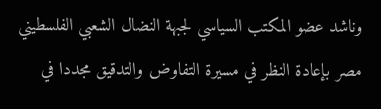وناشد عضو المكتب السياسي لجبهة النضال الشعبي الفلسطيني مصر بإعادة النظر في مسيرة التفاوض والتدقيق مجددا في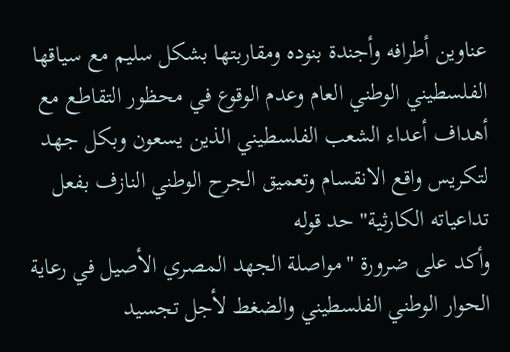عناوين أطرافه وأجندة بنوده ومقاربتها بشكل سليم مع سياقها الفلسطيني الوطني العام وعدم الوقوع في محظور التقاطع مع أهداف أعداء الشعب الفلسطيني الذين يسعون وبكل جهد لتكريس واقع الانقسام وتعميق الجرح الوطني النازف بفعل تداعياته الكارثية" حد قوله
وأكد على ضرورة "مواصلة الجهد المصري الأصيل في رعاية الحوار الوطني الفلسطيني والضغط لأجل تجسيد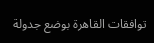توافقات القاهرة بوضع جدولة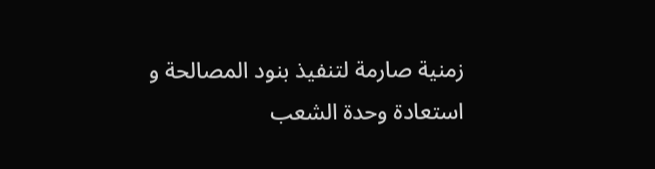زمنية صارمة لتنفيذ بنود المصالحة و استعادة وحدة الشعب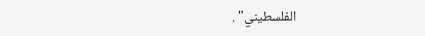الفلسطيني" .